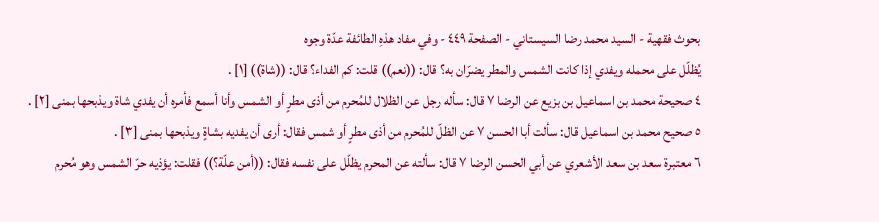بحوث فقهية - السيد محمد رضا السيستاني - الصفحة ٤٤٩ - وفي مفاد هذهِ الطائفة عدّة وجوه
يُظلّل على محمله ويفدي إذا كانت الشمس والمطر يضرّان به؟ قال: ((نعم)) قلت: كم الفداء؟ قال: ((شاة)) [١] .
٤ صحيحة محمد بن اسماعيل بن بزيع عن الرضا ٧ قال: سأله رجل عن الظلال للمُحرم من أذى مطرٍ أو الشمس وأنا أسمع فأمره أن يفدي شاة ويذبحها بمنى [٢] .
٥ صحيح محمد بن اسماعيل قال: سألت أبا الحسن ٧ عن الظلّ للمُحرم من أذى مطرٍ أو شمس فقال: أرى أن يفديه بشاةٍ ويذبحها بمنى [٣] .
٦ معتبرة سعد بن سعد الأشعري عن أبي الحسن الرضا ٧ قال: سألته عن المحرم يظلّل على نفسه فقال: ((أمن علّة؟)) فقلت: يؤذيه حرّ الشمس وهو مُحرم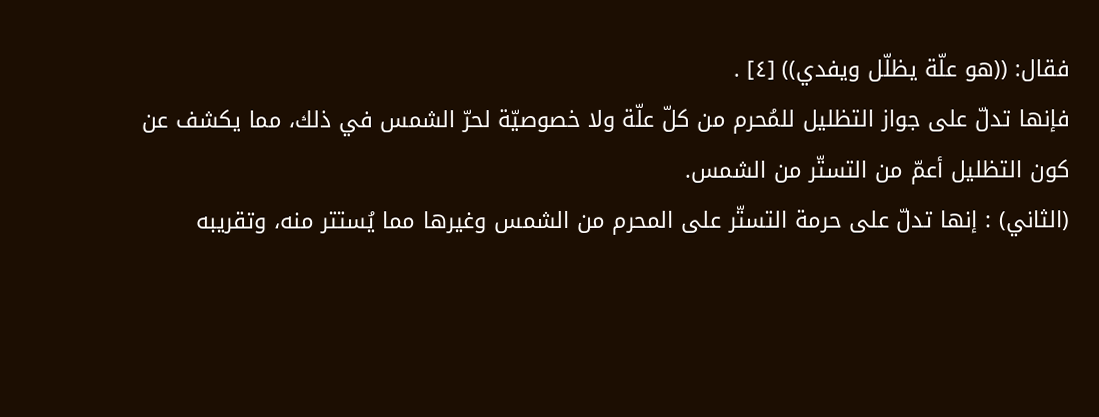فقال: ((هو علّة يظلّل ويفدي)) [٤] .
فإنها تدلّ على جواز التظليل للمُحرم من كلّ علّة ولا خصوصيّة لحرّ الشمس في ذلك، مما يكشف عن كون التظليل أعمّ من التستّر من الشمس.
(الثاني) : إنها تدلّ على حرمة التستّر على المحرم من الشمس وغيرها مما يُستتر منه، وتقريبه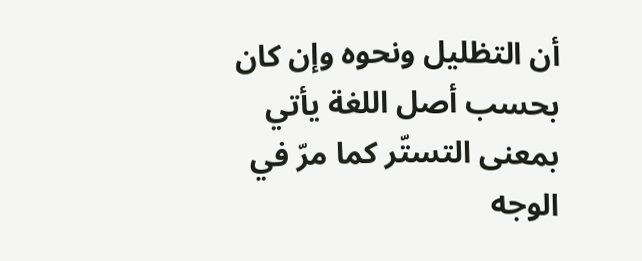أن التظليل ونحوه وإن كان بحسب أصل اللغة يأتي بمعنى التستّر كما مرّ في الوجه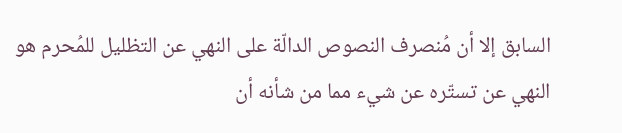السابق إلا أن مُنصرف النصوص الدالّة على النهي عن التظليل للمُحرم هو النهي عن تستّره عن شيء مما من شأنه أن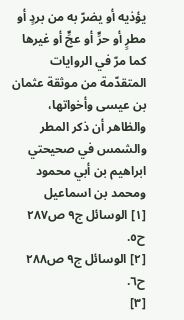يؤذيه أو يضرّ به من بردٍ أو مطرٍ أو حرٍّ أو عجٍّ أو غيرها كما مرّ في الروايات المتقدّمة من موثقة عثمان بن عيسى وأخواتها، والظاهر أن ذكر المطر والشمس في صحيحتي ابراهيم بن أبي محمود ومحمد بن اسماعيل
[١] الوسائل ج٩ ص٢٨٧ ح٥.
[٢] الوسائل ج٩ ص٢٨٨ ح٦.
[٣]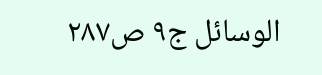الوسائل ج٩ ص٢٨٧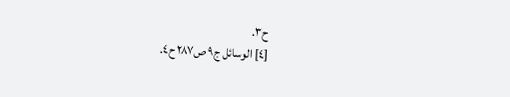ح٣.
[٤] الوسائل ج٩ ص٢٨٧ ح٤.